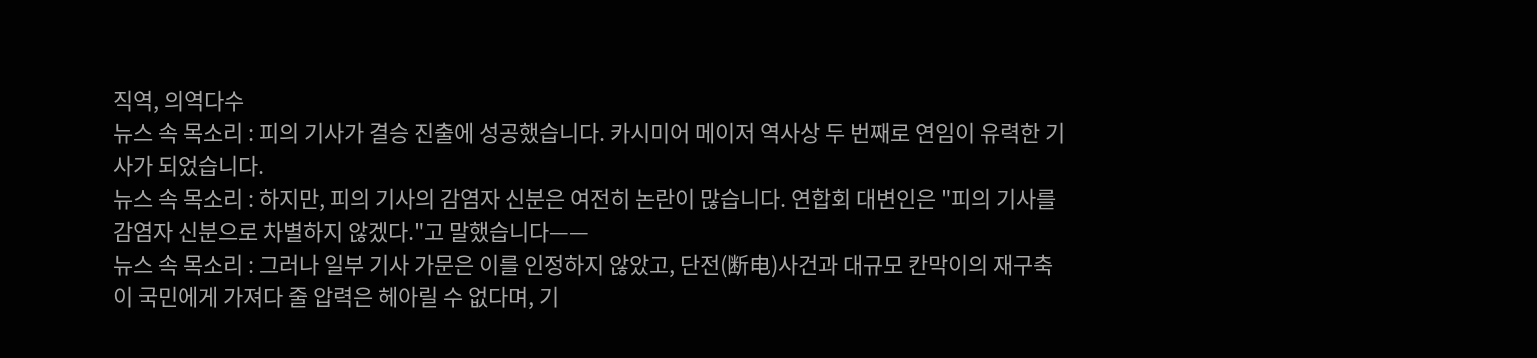직역, 의역다수
뉴스 속 목소리 : 피의 기사가 결승 진출에 성공했습니다. 카시미어 메이저 역사상 두 번째로 연임이 유력한 기사가 되었습니다.
뉴스 속 목소리 : 하지만, 피의 기사의 감염자 신분은 여전히 논란이 많습니다. 연합회 대변인은 "피의 기사를 감염자 신분으로 차별하지 않겠다."고 말했습니다——
뉴스 속 목소리 : 그러나 일부 기사 가문은 이를 인정하지 않았고, 단전(断电)사건과 대규모 칸막이의 재구축이 국민에게 가져다 줄 압력은 헤아릴 수 없다며, 기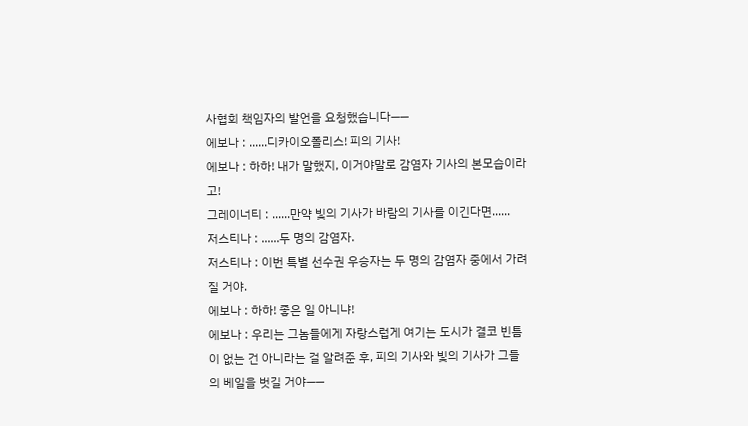사협회 책임자의 발언을 요청했습니다——
에보나 : ......디카이오폴리스! 피의 기사!
에보나 : 하하! 내가 말했지, 이거야말로 감염자 기사의 본모습이라고!
그레이너티 : ......만약 빛의 기사가 바람의 기사를 이긴다면......
저스티나 : ......두 명의 감염자.
저스티나 : 이번 특별 선수권 우승자는 두 명의 감염자 중에서 가려질 거야.
에보나 : 하하! 좋은 일 아니냐!
에보나 : 우리는 그놈들에게 자랑스럽게 여기는 도시가 결코 빈틈이 없는 건 아니라는 걸 알려준 후, 피의 기사와 빛의 기사가 그들의 베일을 벗길 거야——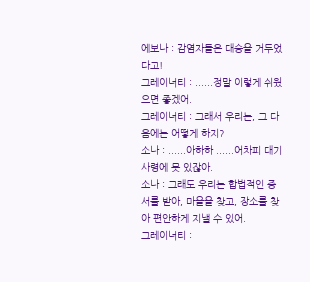에보나 : 감염자들은 대승을 거두었다고!
그레이너티 : ......정말 이렇게 쉬웠으면 좋겠어.
그레이너티 : 그래서 우리는, 그 다음에는 어떻게 하지?
소나 : ......아하하 ......어차피 대기사령에 못 있잖아.
소나 : 그래도 우리는 합법적인 증서를 받아, 마을을 찾고, 장소를 찾아 편안하게 지낼 수 있어.
그레이너티 :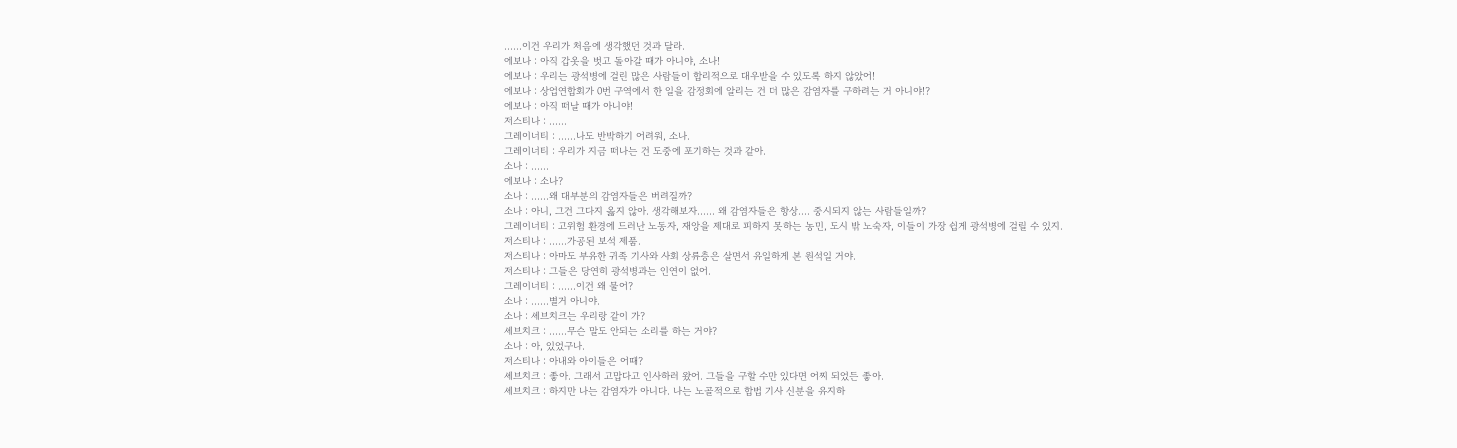......이건 우리가 처음에 생각했던 것과 달라.
에보나 : 아직 갑옷을 벗고 돌아갈 때가 아니야, 소나!
에보나 : 우리는 광석병에 걸린 많은 사람들이 합리적으로 대우받을 수 있도록 하지 않았어!
에보나 : 상업연합회가 0번 구역에서 한 일을 감정회에 알리는 건 더 많은 감염자를 구하려는 거 아니야!?
에보나 : 아직 떠날 때가 아니야!
저스티나 : ......
그레이너티 : ......나도 반박하기 어려워, 소나.
그레이너티 : 우리가 지금 떠나는 건 도중에 포기하는 것과 같아.
소나 : ......
에보나 : 소나?
소나 : ......왜 대부분의 감염자들은 버려질까?
소나 : 아니, 그건 그다지 옳지 않아. 생각해보자...... 왜 감염자들은 항상.... 중시되지 않는 사람들일까?
그레이너티 : 고위험 환경에 드러난 노동자, 재앙을 제대로 피하지 못하는 농민, 도시 밖 노숙자, 이들이 가장 쉽게 광석병에 걸릴 수 있지.
저스티나 : ......가공된 보석 제품.
저스티나 : 아마도 부유한 귀족 기사와 사회 상류층은 살면서 유일하게 본 원석일 거야.
저스티나 : 그들은 당연히 광석병과는 인연이 없어.
그레이너티 : ......이건 왜 물어?
소나 : ......별거 아니야.
소나 : 셰브치크는 우리랑 같이 가?
셰브치크 : ......무슨 말도 안되는 소리를 하는 거야?
소나 : 아, 있었구나.
저스티나 : 아내와 아이들은 어때?
셰브치크 : 좋아. 그래서 고맙다고 인사하러 왔어. 그들을 구할 수만 있다면 어찌 되었든 좋아.
셰브치크 : 하지만 나는 감염자가 아니다. 나는 노골적으로 합법 기사 신분을 유지하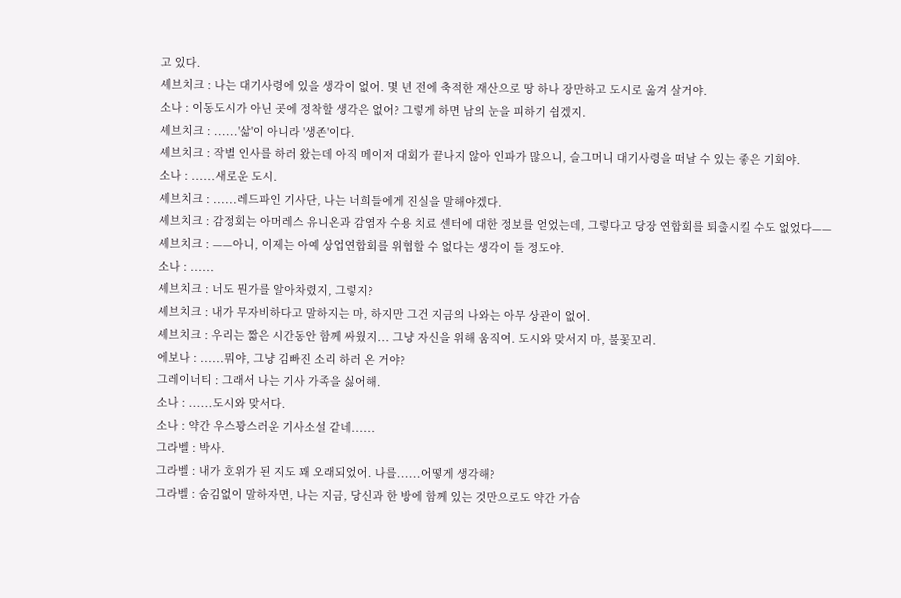고 있다.
셰브치크 : 나는 대기사령에 있을 생각이 없어. 몇 년 전에 축적한 재산으로 땅 하나 장만하고 도시로 옮겨 살거야.
소나 : 이동도시가 아닌 곳에 정착할 생각은 없어? 그렇게 하면 남의 눈을 피하기 쉽겠지.
셰브치크 : ......'삶'이 아니라 '생존'이다.
셰브치크 : 작별 인사를 하러 왔는데 아직 메이저 대회가 끝나지 않아 인파가 많으니, 슬그머니 대기사령을 떠날 수 있는 좋은 기회야.
소나 : ......새로운 도시.
셰브치크 : ......레드파인 기사단, 나는 너희들에게 진실을 말해야겠다.
셰브치크 : 감정회는 아머레스 유니온과 감염자 수용 치료 센터에 대한 정보를 얻었는데, 그렇다고 당장 연합회를 퇴출시킬 수도 없었다——
셰브치크 : ——아니, 이제는 아예 상업연합회를 위협할 수 없다는 생각이 들 정도야.
소나 : ......
셰브치크 : 너도 뭔가를 알아차렸지, 그렇지?
셰브치크 : 내가 무자비하다고 말하지는 마, 하지만 그건 지금의 나와는 아무 상관이 없어.
셰브치크 : 우리는 짧은 시간동안 함께 싸웠지... 그냥 자신을 위해 움직여. 도시와 맞서지 마, 불꽃꼬리.
에보나 : ......뭐야, 그냥 김빠진 소리 하러 온 거야?
그레이너티 : 그래서 나는 기사 가족을 싫어해.
소나 : ......도시와 맞서다.
소나 : 약간 우스꽝스러운 기사소설 같네......
그라벨 : 박사.
그라벨 : 내가 호위가 된 지도 꽤 오래되었어. 나를......어떻게 생각해?
그라벨 : 숨김없이 말하자면, 나는 지금, 당신과 한 방에 함께 있는 것만으로도 약간 가슴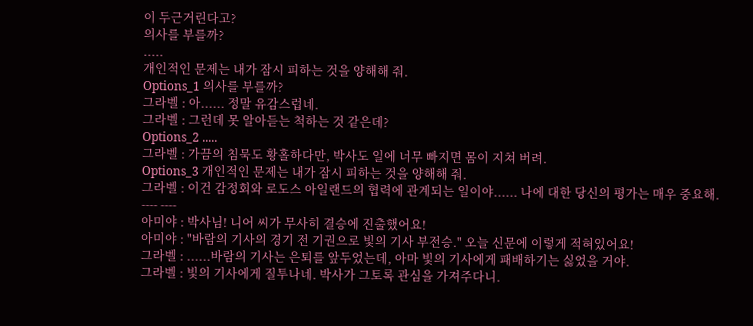이 두근거린다고?
의사를 부를까?
.....
개인적인 문제는 내가 잠시 피하는 것을 양해해 줘.
Options_1 의사를 부를까?
그라벨 : 아...... 정말 유감스럽네.
그라벨 : 그런데 못 알아듣는 척하는 것 같은데?
Options_2 .....
그라벨 : 가끔의 침묵도 황홀하다만, 박사도 일에 너무 빠지면 몸이 지쳐 버려.
Options_3 개인적인 문제는 내가 잠시 피하는 것을 양해해 줘.
그라벨 : 이건 감정회와 로도스 아일랜드의 협력에 관계되는 일이야...... 나에 대한 당신의 평가는 매우 중요해.
---- ----
아미야 : 박사님! 니어 씨가 무사히 결승에 진출했어요!
아미야 : "바람의 기사의 경기 전 기권으로 빛의 기사 부전승." 오늘 신문에 이렇게 적혀있어요!
그라벨 : ......바람의 기사는 은퇴를 앞두었는데, 아마 빛의 기사에게 패배하기는 싫었을 거야.
그라벨 : 빛의 기사에게 질투나네. 박사가 그토록 관심을 가져주다니.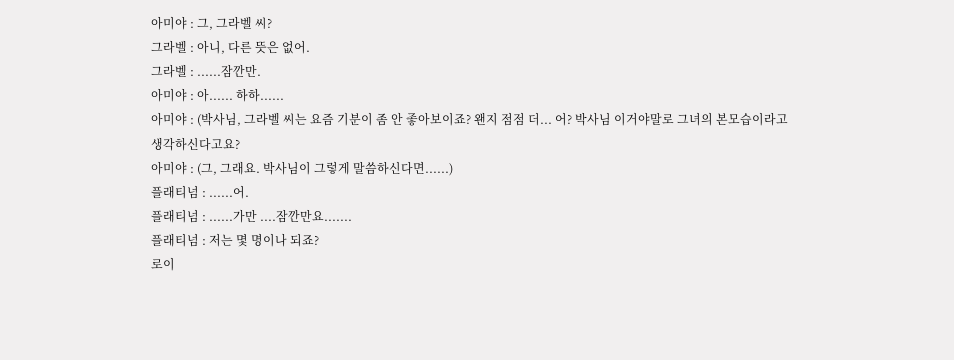아미야 : 그, 그라벨 씨?
그라벨 : 아니, 다른 뜻은 없어.
그라벨 : ......잠깐만.
아미야 : 아...... 하하......
아미야 : (박사님, 그라벨 씨는 요즘 기분이 좀 안 좋아보이죠? 왠지 점점 더... 어? 박사님 이거야말로 그녀의 본모습이라고 생각하신다고요?
아미야 : (그, 그래요. 박사님이 그렇게 말씀하신다면......)
플래티넘 : ......어.
플래티넘 : ......가만 ....잠깐만요.......
플래티넘 : 저는 몇 명이나 되죠?
로이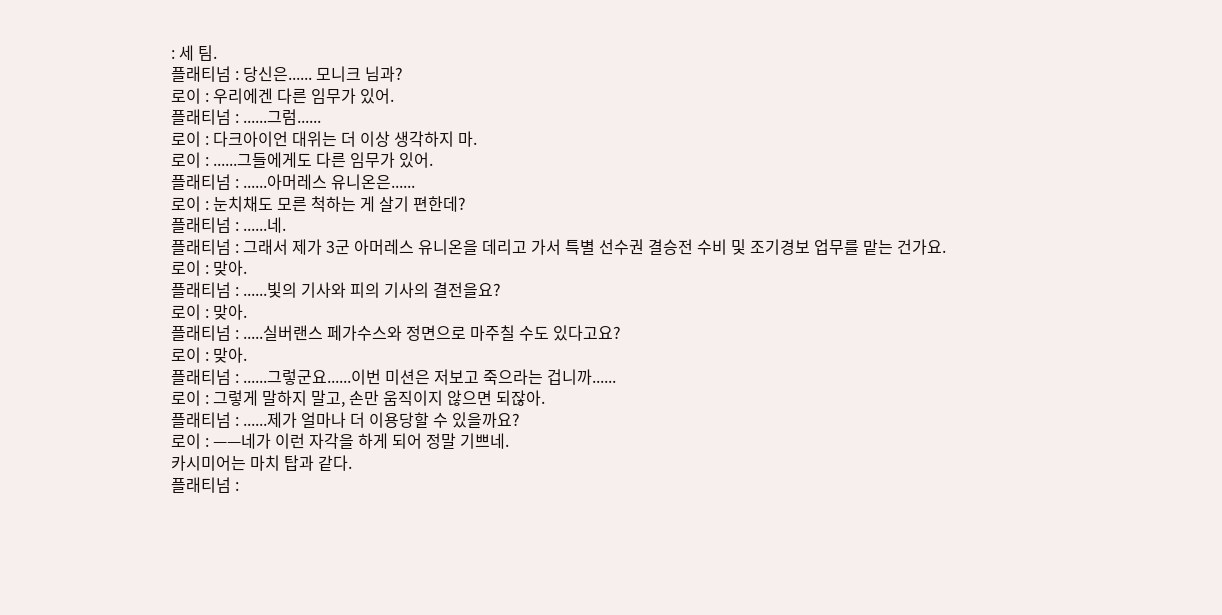: 세 팀.
플래티넘 : 당신은...... 모니크 님과?
로이 : 우리에겐 다른 임무가 있어.
플래티넘 : ......그럼......
로이 : 다크아이언 대위는 더 이상 생각하지 마.
로이 : ......그들에게도 다른 임무가 있어.
플래티넘 : ......아머레스 유니온은......
로이 : 눈치채도 모른 척하는 게 살기 편한데?
플래티넘 : ......네.
플래티넘 : 그래서 제가 3군 아머레스 유니온을 데리고 가서 특별 선수권 결승전 수비 및 조기경보 업무를 맡는 건가요.
로이 : 맞아.
플래티넘 : ......빛의 기사와 피의 기사의 결전을요?
로이 : 맞아.
플래티넘 : .....실버랜스 페가수스와 정면으로 마주칠 수도 있다고요?
로이 : 맞아.
플래티넘 : ......그렇군요......이번 미션은 저보고 죽으라는 겁니까......
로이 : 그렇게 말하지 말고, 손만 움직이지 않으면 되잖아.
플래티넘 : ......제가 얼마나 더 이용당할 수 있을까요?
로이 : ——네가 이런 자각을 하게 되어 정말 기쁘네.
카시미어는 마치 탑과 같다.
플래티넘 :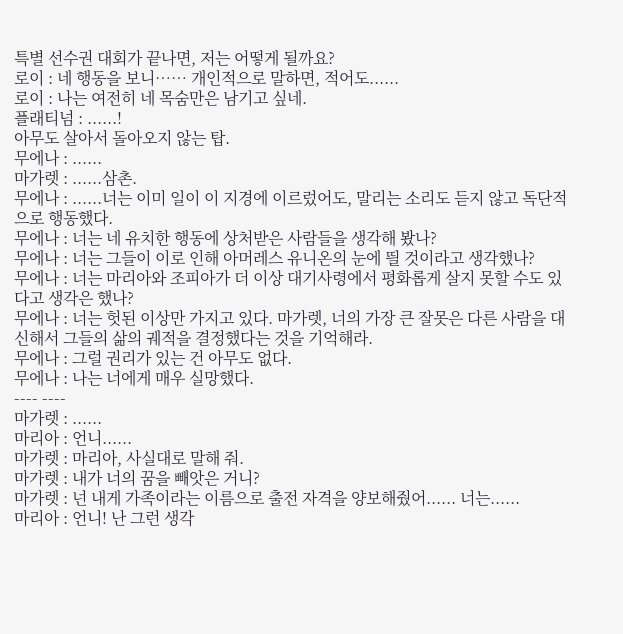특별 선수권 대회가 끝나면, 저는 어떻게 될까요?
로이 : 네 행동을 보니…… 개인적으로 말하면, 적어도......
로이 : 나는 여전히 네 목숨만은 남기고 싶네.
플래티넘 : ......!
아무도 살아서 돌아오지 않는 탑.
무에나 : ......
마가렛 : ......삼촌.
무에나 : ......너는 이미 일이 이 지경에 이르렀어도, 말리는 소리도 듣지 않고 독단적으로 행동했다.
무에나 : 너는 네 유치한 행동에 상처받은 사람들을 생각해 봤나?
무에나 : 너는 그들이 이로 인해 아머레스 유니온의 눈에 띌 것이라고 생각했나?
무에나 : 너는 마리아와 조피아가 더 이상 대기사령에서 평화롭게 살지 못할 수도 있다고 생각은 했나?
무에나 : 너는 헛된 이상만 가지고 있다. 마가렛, 너의 가장 큰 잘못은 다른 사람을 대신해서 그들의 삶의 궤적을 결정했다는 것을 기억해라.
무에나 : 그럴 권리가 있는 건 아무도 없다.
무에나 : 나는 너에게 매우 실망했다.
---- ----
마가렛 : ......
마리아 : 언니......
마가렛 : 마리아, 사실대로 말해 줘.
마가렛 : 내가 너의 꿈을 빼앗은 거니?
마가렛 : 넌 내게 가족이라는 이름으로 출전 자격을 양보해줬어...... 너는......
마리아 : 언니! 난 그런 생각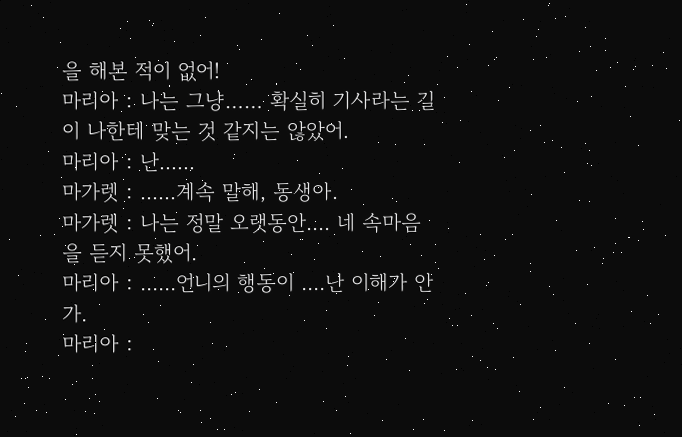을 해본 적이 없어!
마리아 : 나는 그냥…… 확실히 기사라는 길이 나한테 맞는 것 같지는 않았어.
마리아 : 난......
마가렛 : ......계속 말해, 동생아.
마가렛 : 나는 정말 오랫동안.... 네 속마음을 듣지 못했어.
마리아 : ......언니의 행동이 ....난 이해가 안 가.
마리아 :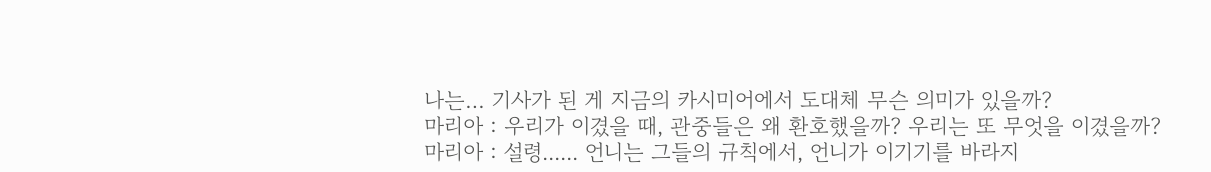나는… 기사가 된 게 지금의 카시미어에서 도대체 무슨 의미가 있을까?
마리아 : 우리가 이겼을 때, 관중들은 왜 환호했을까? 우리는 또 무엇을 이겼을까?
마리아 : 설령...... 언니는 그들의 규칙에서, 언니가 이기기를 바라지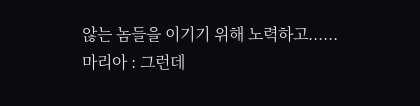않는 놈들을 이기기 위해 노력하고......
마리아 : 그런데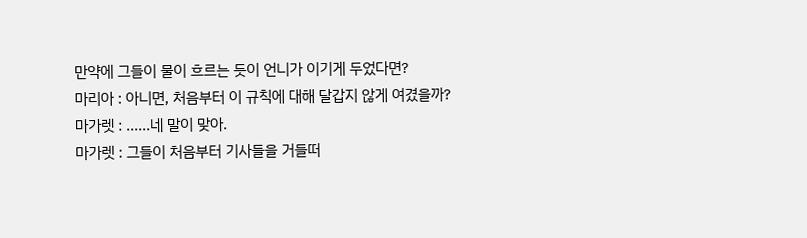만약에 그들이 물이 흐르는 듯이 언니가 이기게 두었다면?
마리아 : 아니면, 처음부터 이 규칙에 대해 달갑지 않게 여겼을까?
마가렛 : ......네 말이 맞아.
마가렛 : 그들이 처음부터 기사들을 거들떠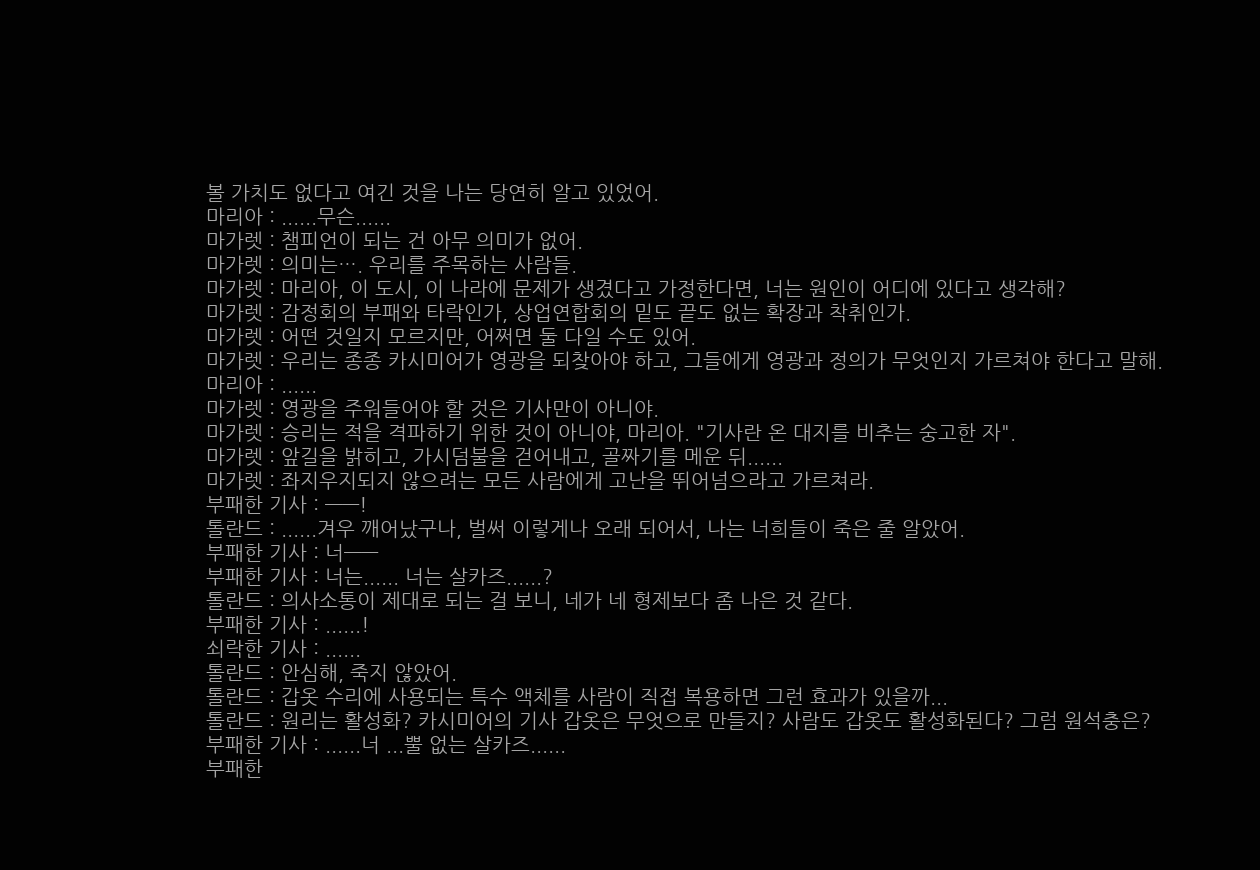볼 가치도 없다고 여긴 것을 나는 당연히 알고 있었어.
마리아 : ......무슨......
마가렛 : 챔피언이 되는 건 아무 의미가 없어.
마가렛 : 의미는…. 우리를 주목하는 사람들.
마가렛 : 마리아, 이 도시, 이 나라에 문제가 생겼다고 가정한다면, 너는 원인이 어디에 있다고 생각해?
마가렛 : 감정회의 부패와 타락인가, 상업연합회의 밑도 끝도 없는 확장과 착취인가.
마가렛 : 어떤 것일지 모르지만, 어쩌면 둘 다일 수도 있어.
마가렛 : 우리는 종종 카시미어가 영광을 되찾아야 하고, 그들에게 영광과 정의가 무엇인지 가르쳐야 한다고 말해.
마리아 : ......
마가렛 : 영광을 주워들어야 할 것은 기사만이 아니야.
마가렛 : 승리는 적을 격파하기 위한 것이 아니야, 마리아. "기사란 온 대지를 비추는 숭고한 자".
마가렛 : 앞길을 밝히고, 가시덤불을 걷어내고, 골짜기를 메운 뒤......
마가렛 : 좌지우지되지 않으려는 모든 사람에게 고난을 뛰어넘으라고 가르쳐라.
부패한 기사 : ——!
톨란드 : ......겨우 깨어났구나, 벌써 이렇게나 오래 되어서, 나는 너희들이 죽은 줄 알았어.
부패한 기사 : 너——
부패한 기사 : 너는...... 너는 살카즈......?
톨란드 : 의사소통이 제대로 되는 걸 보니, 네가 네 형제보다 좀 나은 것 같다.
부패한 기사 : ......!
쇠락한 기사 : ......
톨란드 : 안심해, 죽지 않았어.
톨란드 : 갑옷 수리에 사용되는 특수 액체를 사람이 직접 복용하면 그런 효과가 있을까...
톨란드 : 원리는 활성화? 카시미어의 기사 갑옷은 무엇으로 만들지? 사람도 갑옷도 활성화된다? 그럼 원석충은?
부패한 기사 : ......너 ...뿔 없는 살카즈......
부패한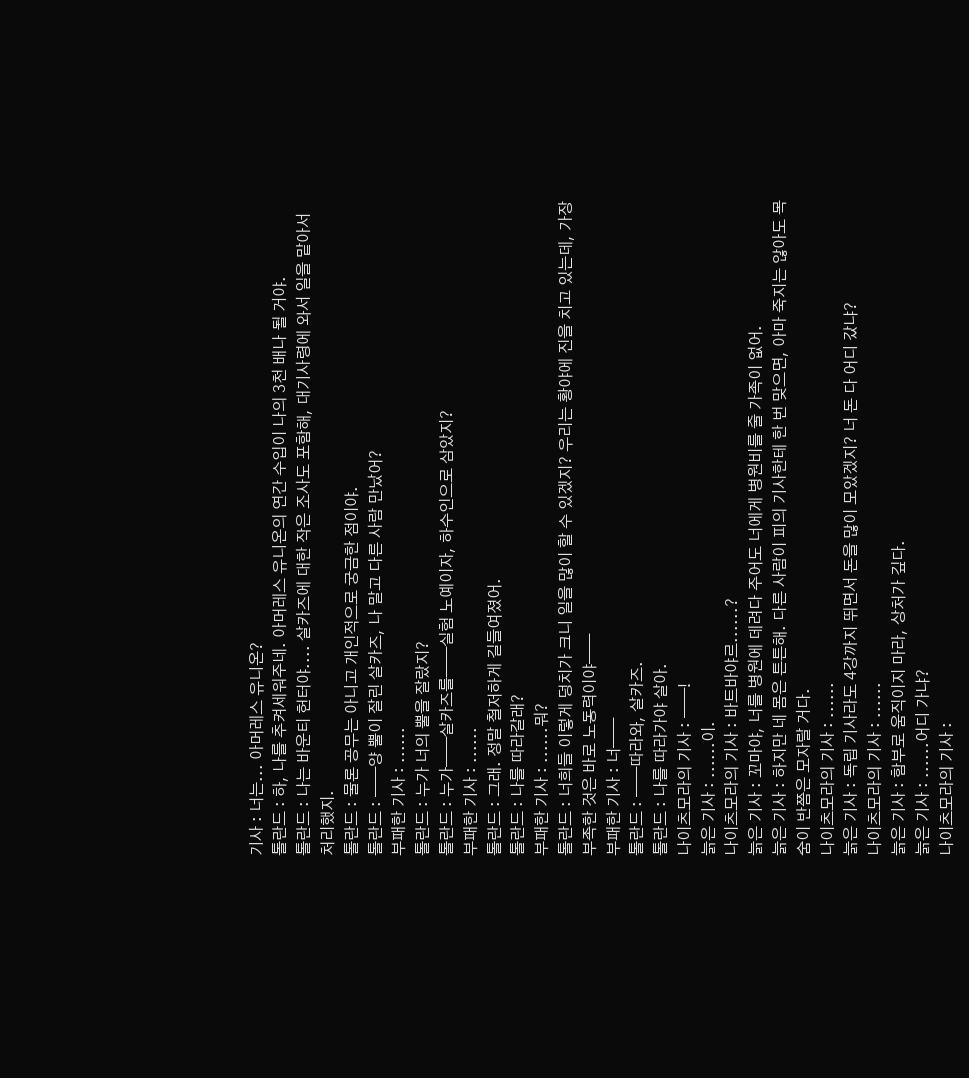기사 : 너는... 아머레스 유니온?
톨란드 : 하, 나를 추켜세워주네. 아머레스 유니온의 연간 수입이 나의 3천 배나 될 거야.
톨란드 : 나는 바운티 헌터야.... 살카즈에 대한 작은 조사도 포함해, 대기사령에 와서 일을 맡아서 처리했지.
톨란드 : 물론 공무는 아니고 개인적으로 궁금한 점이야.
톨란드 : ——양 뿔이 잘린 살카즈, 나 말고 다른 사람 만났어?
부패한 기사 : ......
톨란드 : 누가 너의 뿔을 잘랐지?
톨란드 : 누가——살카즈를——실험 노예이자, 하수인으로 삼았지?
부패한 기사 : ......
톨란드 : 그래. 정말 철저하게 길들여졌어.
톨란드 : 나를 따라갈래?
부패한 기사 : ......뭐?
톨란드 : 너희들 이렇게 덩치가 크니 일을 많이 할 수 있겠지? 우리는 황야에 진을 치고 있는데, 가장 부족한 것은 바로 노동력이야——
부패한 기사 : 너——
톨란드 : ——따라와, 살카즈.
톨란드 : 나를 따라가야 살아.
나이츠모라의 기사 : ——!
늙은 기사 : ......이.
나이츠모라의 기사 : 바트바야르......?
늙은 기사 : 꼬마야, 너를 병원에 데려다 주어도 너에게 병원비를 줄 가족이 없어.
늙은 기사 : 하지만 네 몸은 튼튼해. 다른 사람이 피의 기사한테 한 번 맞으면, 아마 죽지는 않아도 목숨이 반쯤은 모자랄 거다.
나이츠모라의 기사 : ......
늙은 기사 : 독립 기사라도 4강까지 뛰면서 돈을 많이 모았겠지? 너 돈 다 어디 갔냐?
나이츠모라의 기사 : ......
늙은 기사 : 함부로 움직이지 마라, 상처가 깊다.
늙은 기사 : ......어디 가냐?
나이츠모라의 기사 :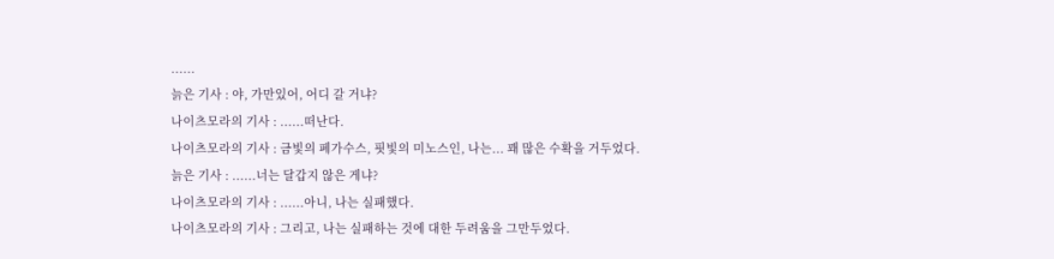......
늙은 기사 : 야, 가만있어, 어디 갈 거냐?
나이츠모라의 기사 : ......떠난다.
나이츠모라의 기사 : 금빛의 페가수스, 핏빛의 미노스인, 나는... 꽤 많은 수확을 거두었다.
늙은 기사 : ......너는 달갑지 않은 게냐?
나이츠모라의 기사 : ......아니, 나는 실패했다.
나이츠모라의 기사 : 그리고, 나는 실패하는 것에 대한 두려움을 그만두었다.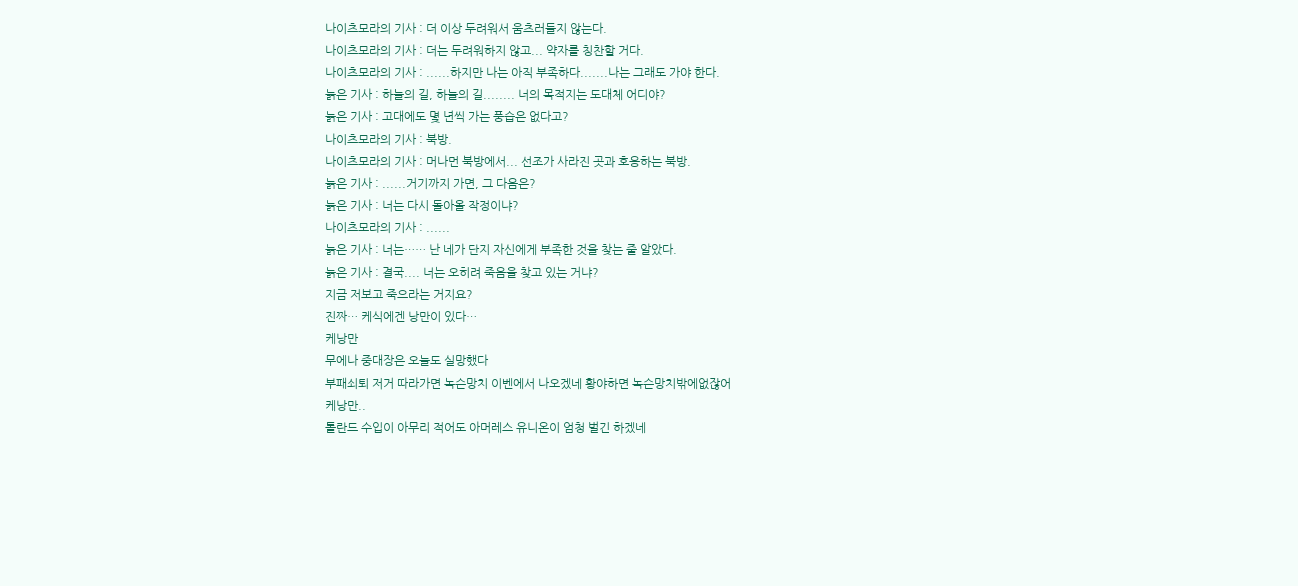나이츠모라의 기사 : 더 이상 두려워서 움츠러들지 않는다.
나이츠모라의 기사 : 더는 두려워하지 않고... 약자를 칭찬할 거다.
나이츠모라의 기사 : ......하지만 나는 아직 부족하다.......나는 그래도 가야 한다.
늙은 기사 : 하늘의 길, 하늘의 길........ 너의 목적지는 도대체 어디야?
늙은 기사 : 고대에도 몇 년씩 가는 풍습은 없다고?
나이츠모라의 기사 : 북방.
나이츠모라의 기사 : 머나먼 북방에서... 선조가 사라진 곳과 호응하는 북방.
늙은 기사 : ......거기까지 가면, 그 다음은?
늙은 기사 : 너는 다시 돌아올 작정이냐?
나이츠모라의 기사 : ......
늙은 기사 : 너는…… 난 네가 단지 자신에게 부족한 것을 찾는 줄 알았다.
늙은 기사 : 결국.... 너는 오히려 죽음을 찾고 있는 거냐?
지금 저보고 죽으라는 거지요?
진짜… 케식에겐 낭만이 있다…
케낭만
무에나 중대장은 오늘도 실망했다
부패쇠퇴 저거 따라가면 녹슨망치 이벤에서 나오겠네 황야하면 녹슨망치밖에없잖어
케낭만..
톨란드 수입이 아무리 적어도 아머레스 유니온이 엄청 벌긴 하겠네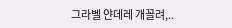그라벨 얀데레 개꼴려,..